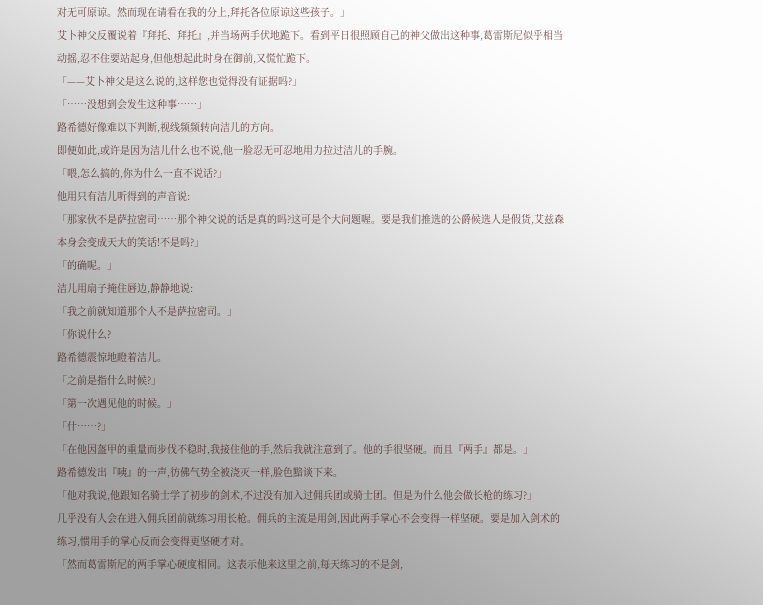对无可原谅。然而现在请看在我的分上,拜托各位原谅这些孩子。」
艾卜神父反覆说着『拜托、拜托』,并当场两手伏地跪下。看到平日很照顾自己的神父做出这种事,葛雷斯尼似乎相当动摇,忍不住要站起身,但他想起此时身在御前,又慌忙跪下。
「——艾卜神父是这么说的,这样您也觉得没有证据吗?」
「……没想到会发生这种事……」
路希德好像难以下判断,视线频频转向洁儿的方向。
即便如此,或许是因为洁儿什么也不说,他一脸忍无可忍地用力拉过洁儿的手腕。
「喂,怎么搞的,你为什么一直不说话?」
他用只有洁儿听得到的声音说:
「那家伙不是萨拉密司……那个神父说的话是真的吗?这可是个大问题喔。要是我们推选的公爵候选人是假货,艾兹森本身会变成天大的笑话!不是吗?」
「的确呢。」
洁儿用扇子掩住唇边,静静地说:
「我之前就知道那个人不是萨拉密司。」
「你说什么?
路希德震惊地瞪着洁儿。
「之前是指什么时候?」
「第一次遇见他的时候。」
「什……?」
「在他因盔甲的重量而步伐不稳时,我接住他的手,然后我就注意到了。他的手很坚硬。而且『两手』都是。」
路希德发出『咦』的一声,彷佛气势全被浇灭一样,脸色黯谈下来。
「他对我说,他跟知名骑士学了初步的剑术,不过没有加入过佣兵团或骑士团。但是为什么他会做长枪的练习?」
几乎没有人会在进入佣兵团前就练习用长枪。佣兵的主流是用剑,因此两手掌心不会变得一样坚硬。要是加入剑术的练习,惯用手的掌心反而会变得更坚硬才对。
「然而葛雷斯尼的两手掌心硬度相同。这表示他来这里之前,每天练习的不是剑,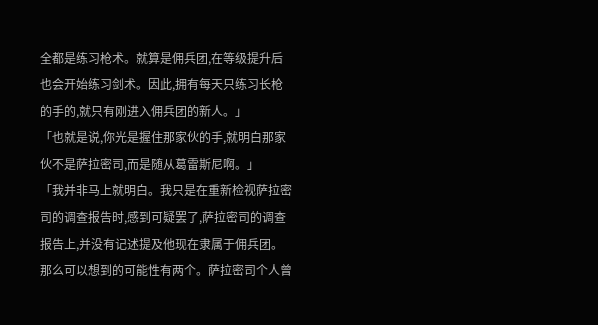全都是练习枪术。就算是佣兵团,在等级提升后也会开始练习剑术。因此,拥有每天只练习长枪的手的,就只有刚进入佣兵团的新人。」
「也就是说,你光是握住那家伙的手,就明白那家伙不是萨拉密司,而是随从葛雷斯尼啊。」
「我并非马上就明白。我只是在重新检视萨拉密司的调查报告时,感到可疑罢了,萨拉密司的调查报告上,并没有记述提及他现在隶属于佣兵团。那么可以想到的可能性有两个。萨拉密司个人曾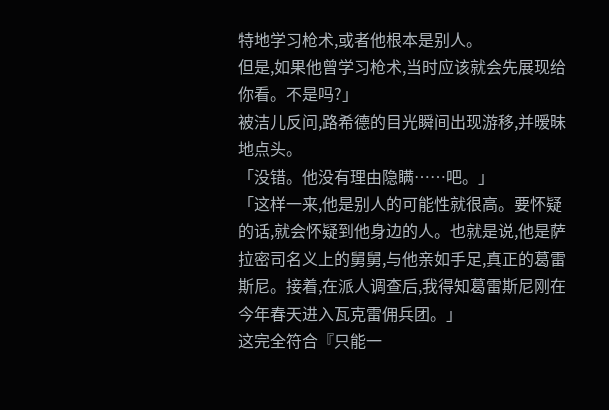特地学习枪术,或者他根本是别人。
但是,如果他曾学习枪术,当时应该就会先展现给你看。不是吗?」
被洁儿反问,路希德的目光瞬间出现游移,并暧昧地点头。
「没错。他没有理由隐瞒……吧。」
「这样一来,他是别人的可能性就很高。要怀疑的话,就会怀疑到他身边的人。也就是说,他是萨拉密司名义上的舅舅,与他亲如手足,真正的葛雷斯尼。接着,在派人调查后,我得知葛雷斯尼刚在今年春天进入瓦克雷佣兵团。」
这完全符合『只能一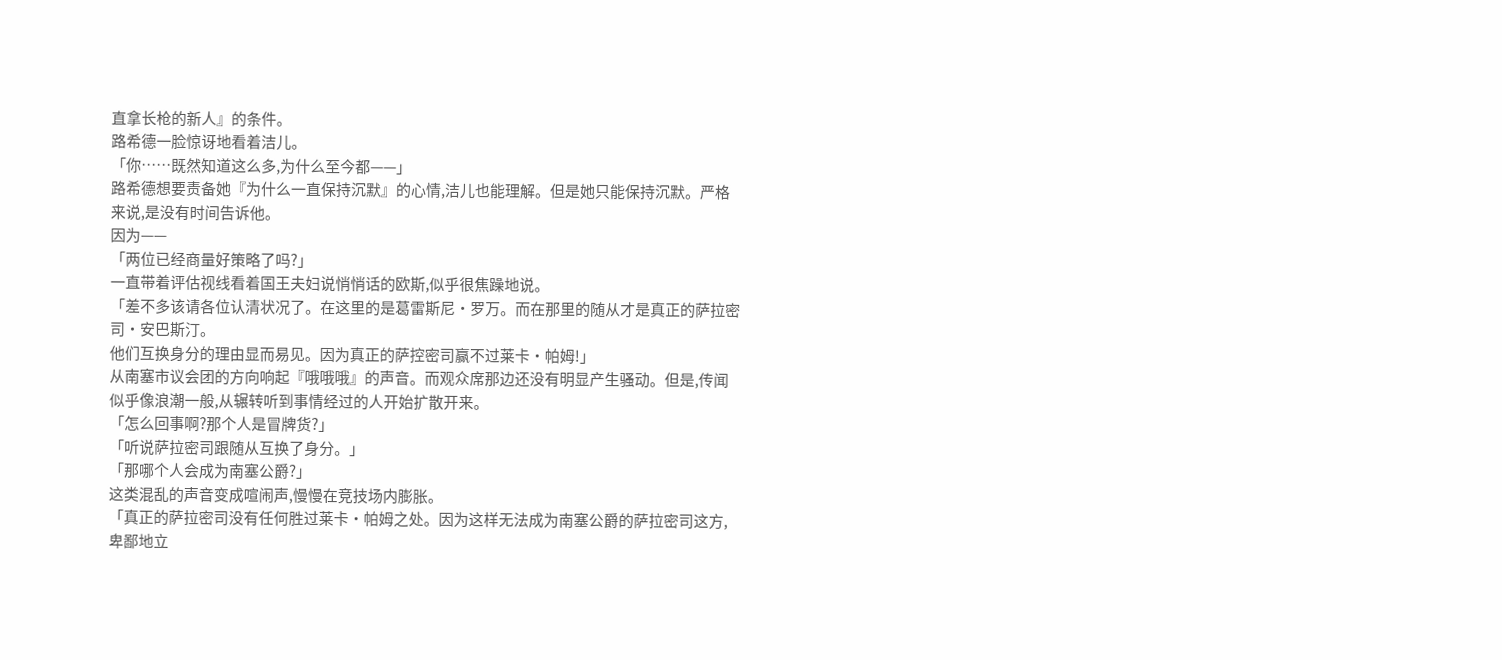直拿长枪的新人』的条件。
路希德一脸惊讶地看着洁儿。
「你……既然知道这么多,为什么至今都——」
路希德想要责备她『为什么一直保持沉默』的心情,洁儿也能理解。但是她只能保持沉默。严格来说,是没有时间告诉他。
因为——
「两位已经商量好策略了吗?」
一直带着评估视线看着国王夫妇说悄悄话的欧斯,似乎很焦躁地说。
「差不多该请各位认清状况了。在这里的是葛雷斯尼·罗万。而在那里的随从才是真正的萨拉密司·安巴斯汀。
他们互换身分的理由显而易见。因为真正的萨控密司赢不过莱卡·帕姆!」
从南塞市议会团的方向响起『哦哦哦』的声音。而观众席那边还没有明显产生骚动。但是,传闻似乎像浪潮一般,从辗转听到事情经过的人开始扩散开来。
「怎么回事啊?那个人是冒牌货?」
「听说萨拉密司跟随从互换了身分。」
「那哪个人会成为南塞公爵?」
这类混乱的声音变成喧闹声,慢慢在竞技场内膨胀。
「真正的萨拉密司没有任何胜过莱卡·帕姆之处。因为这样无法成为南塞公爵的萨拉密司这方,卑鄙地立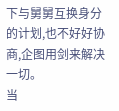下与舅舅互换身分的计划,也不好好协商,企图用剑来解决一切。
当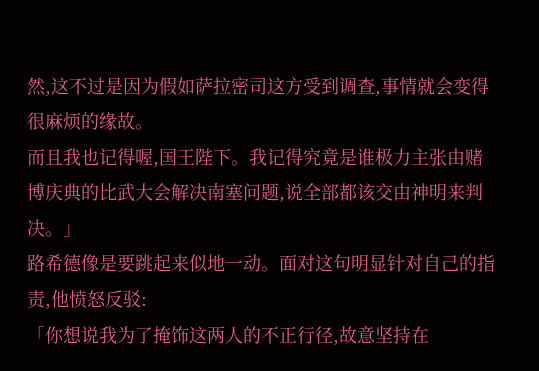然,这不过是因为假如萨拉密司这方受到调查,事情就会变得很麻烦的缘故。
而且我也记得喔,国王陛下。我记得究竟是谁极力主张由赌博庆典的比武大会解决南塞问题,说全部都该交由神明来判决。」
路希德像是要跳起来似地一动。面对这句明显针对自己的指责,他愤怒反驳:
「你想说我为了掩饰这两人的不正行径,故意坚持在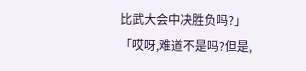比武大会中决胜负吗?」
「哎呀,难道不是吗?但是,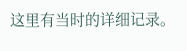这里有当时的详细记录。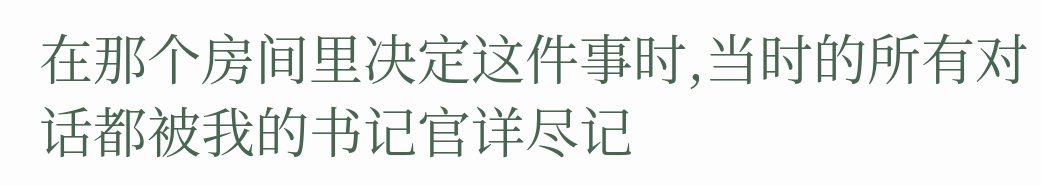在那个房间里决定这件事时,当时的所有对话都被我的书记官详尽记